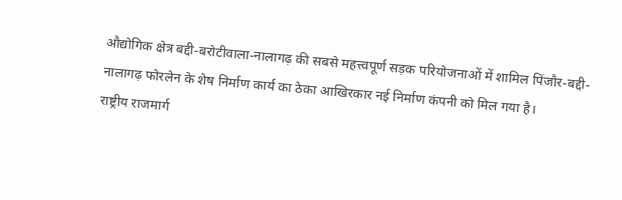औद्योगिक क्षेत्र बद्दी-बरोटीवाला-नालागढ़ की सबसे महत्त्वपूर्ण सड़क परियोजनाओं में शामिल पिंजौर-बद्दी-नालागढ़ फोरलेन के शेष निर्माण कार्य का ठेका आखिरकार नई निर्माण कंपनी को मिल गया है।
राष्ट्रीय राजमार्ग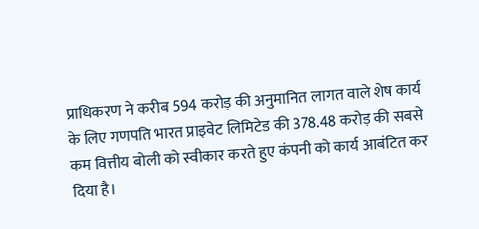प्राधिकरण ने करीब 594 करोड़ की अनुमानित लागत वाले शेष कार्य के लिए गणपति भारत प्राइवेट लिमिटेड की 378.48 करोड़ की सबसे कम वित्तीय बोली को स्वीकार करते हुए कंपनी को कार्य आबंटित कर दिया है।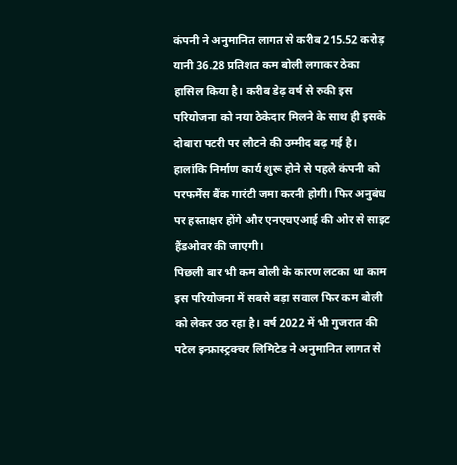कंपनी ने अनुमानित लागत से करीब 215.52 करोड़ यानी 36.28 प्रतिशत कम बोली लगाकर ठेका हासिल किया है। करीब डेढ़ वर्ष से रुकी इस परियोजना को नया ठेकेदार मिलने के साथ ही इसके दोबारा पटरी पर लौटने की उम्मीद बढ़ गई है।
हालांकि निर्माण कार्य शुरू होने से पहले कंपनी को परफर्मेंस बैंक गारंटी जमा करनी होगी। फिर अनुबंध पर हस्ताक्षर होंगे और एनएचएआई की ओर से साइट हैंडओवर की जाएगी।
पिछली बार भी कम बोली के कारण लटका था काम
इस परियोजना में सबसे बड़ा सवाल फिर कम बोली को लेकर उठ रहा है। वर्ष 2022 में भी गुजरात की पटेल इन्फ्रास्ट्रक्चर लिमिटेड ने अनुमानित लागत से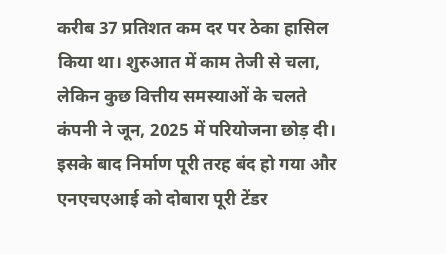करीब 37 प्रतिशत कम दर पर ठेका हासिल किया था। शुरुआत में काम तेजी से चला, लेकिन कुछ वित्तीय समस्याओं के चलते कंपनी ने जून, 2025 में परियोजना छोड़ दी। इसके बाद निर्माण पूरी तरह बंद हो गया और एनएचएआई को दोबारा पूरी टेंडर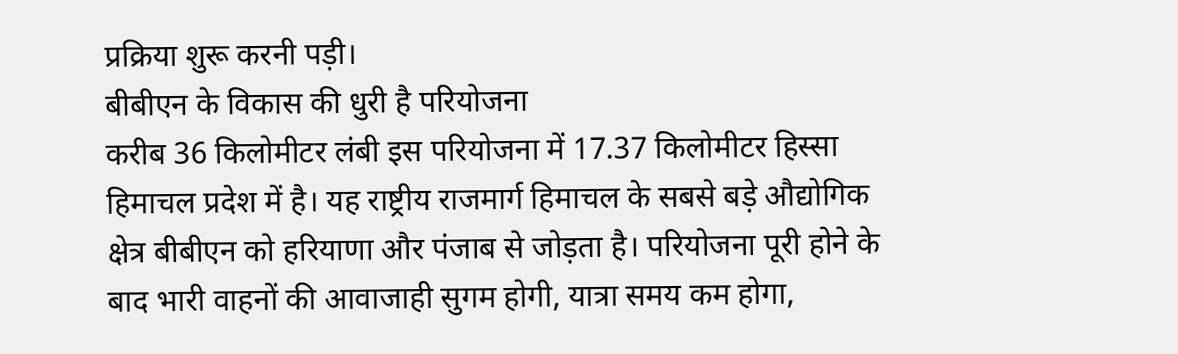प्रक्रिया शुरू करनी पड़ी।
बीबीएन के विकास की धुरी है परियोजना
करीब 36 किलोमीटर लंबी इस परियोजना में 17.37 किलोमीटर हिस्सा हिमाचल प्रदेश में है। यह राष्ट्रीय राजमार्ग हिमाचल के सबसे बड़े औद्योगिक क्षेत्र बीबीएन को हरियाणा और पंजाब से जोड़ता है। परियोजना पूरी होने के बाद भारी वाहनों की आवाजाही सुगम होगी, यात्रा समय कम होगा,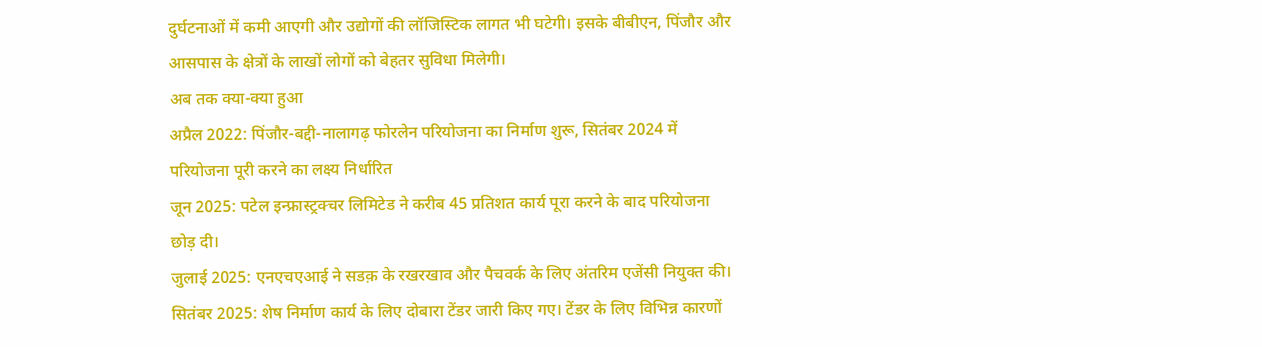दुर्घटनाओं में कमी आएगी और उद्योगों की लॉजिस्टिक लागत भी घटेगी। इसके बीबीएन, पिंजौर और आसपास के क्षेत्रों के लाखों लोगों को बेहतर सुविधा मिलेगी।
अब तक क्या-क्या हुआ
अप्रैल 2022: पिंजौर-बद्दी-नालागढ़ फोरलेन परियोजना का निर्माण शुरू, सितंबर 2024 में परियोजना पूरी करने का लक्ष्य निर्धारित
जून 2025: पटेल इन्फ्रास्ट्रक्चर लिमिटेड ने करीब 45 प्रतिशत कार्य पूरा करने के बाद परियोजना छोड़ दी।
जुलाई 2025: एनएचएआई ने सडक़ के रखरखाव और पैचवर्क के लिए अंतरिम एजेंसी नियुक्त की।
सितंबर 2025: शेष निर्माण कार्य के लिए दोबारा टेंडर जारी किए गए। टेंडर के लिए विभिन्न कारणों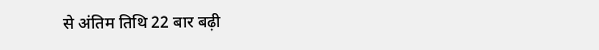से अंतिम तिथि 22 बार बढ़ी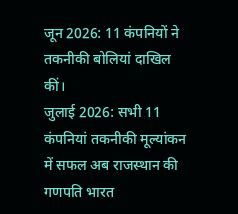जून 2026: 11 कंपनियों ने तकनीकी बोलियां दाखिल कीं।
जुलाई 2026: सभी 11 कंपनियां तकनीकी मूल्यांकन में सफल अब राजस्थान की गणपति भारत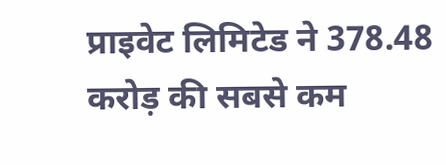प्राइवेट लिमिटेड ने 378.48 करोड़ की सबसे कम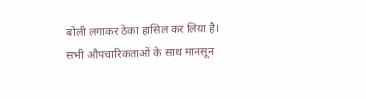बोली लगाकर ठेका हासिल कर लिया है। सभी औपचारिकताओं के साथ मानसून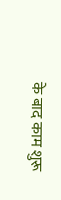के बाद काम शुरू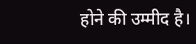होने की उम्मीद है।